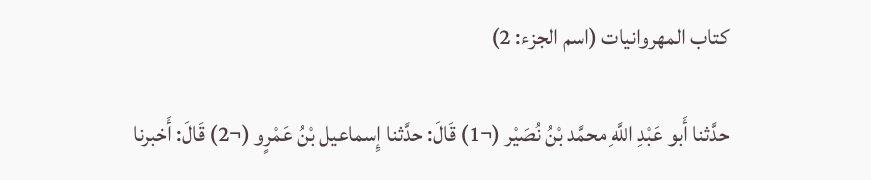كتاب المهروانيات (اسم الجزء: 2)

حدَّثنا أَبو عَبْدِ اللَّهِ محمَّد بْنُ نُصَيْر (¬1) قَالَ: حدَّثنا إِسماعيل بْنُ عَمْرٍو (¬2) قَالَ: أَخبرنا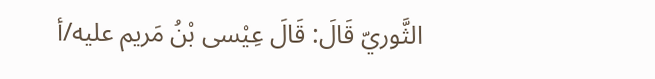الثَّوريّ قَالَ: قَالَ عِيْسى بْنُ مَريم عليه/أ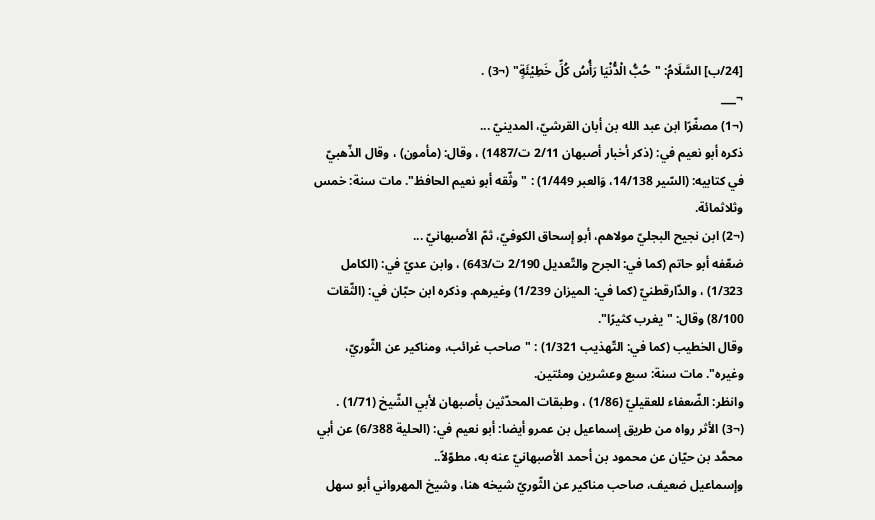[24/ب] السَّلَامُ: "حُبُّ الْدُّنْيَا رَأُسُ كُلِّ خَطِيْئَةٍ" (¬3) .
¬___
(¬1) مصغّرًا ابن عبد الله بن أبان القرشيّ، المدينيّ ...
ذكره أبو نعيم في: (ذكر أخبار أصبهان 2/11 ت/1487) ، وقال: (مأمون) ، وقال الذّهبيّ في كتابيه: (السّير 14/138، وَالعبر 1/449) : "وثّقه أبو نعيم الحافظ". مات سنة: خمس وثلاثمائة.
(¬2) ابن نجيح البجليّ مولاهم، أبو إسحاق الكوفيّ، ثمّ الأصبهانيّ ...
ضعّفه أبو حاتم (كما في: الجرح والتّعديل 2/190 ت/643) ، وابن عديّ في: (الكامل 1/323) ، والدّارقطنيّ (كما في: الميزان 1/239) وغيرهم. وذكره ابن حبّان في: (الثّقات 8/100) وقال: "يغرب كثيرًا".
وقال الخطيب (كما في: التّهذيب 1/321) : "صاحب غرائب، ومناكير عن الثّوريّ، وغيره". مات سنة: سبع وعشرين ومئتين.
وانظر: الضّعفاء للعقيليّ (1/86) ، وطبقات المحدّثين بأصبهان لأبي الشّيخ (1/71) .
(¬3) الأثر رواه من طريق إسماعيل بن عمرو أيضا: أبو نعيم في: (الحلية 6/388) عن أبي محمَّد بن حيّان عن محمود بن أحمد الأصبهانيّ عنه به، مطوّلاً..
وإسماعيل ضعيف، صاحب مناكير عن الثّوريّ شيخه هنا، وشيخ المهرواني أبو سهل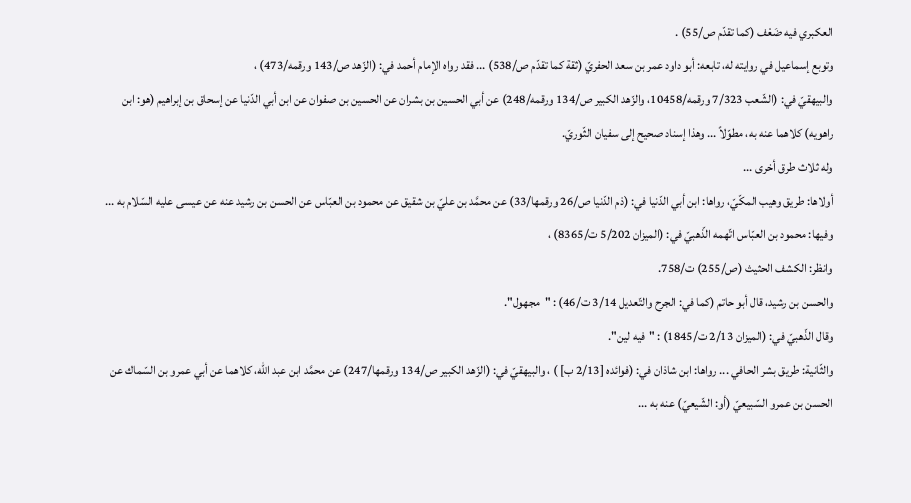العكبري فيه ضَعْف (كما تقدّم ص/55) .
وتوبع إسماعيل في روايته له، تابعه: أبو داود عمر بن سعد الحفريّ (ثقة كما تقدّم ص/538) ... فقد رواه الإمام أحمد في: (الزّهد ص/143 ورقمه/473) ،
والبيهقيّ في: (الشّعب 7/323 ورقمه/10458، والزّهد الكبير ص/134 ورقمه/248) عن أبي الحسين بن بشران عن الحسين بن صفوان عن ابن أبي الدّنيا عن إسحاق بن إبراهيم (هو: ابن راهويه) كلاهما عنه به، مطوّلاً ... وهذا إسناد صحيح إلى سفيان الثّوريّ.
وله ثلاث طرق أخرى ...
أولاها: طريق وهيب المكّيّ، رواها: ابن أبي الدّنيا في: (ذم الدّنيا ص/26 ورقمها/33) عن محمَّد بن عليّ بن شقيق عن محمود بن العبّاس عن الحسن بن رشيد عنه عن عيسى عليه السّلام به ...
وفيها: محمود بن العبّاس اتّهمه الذّهبيّ في: (الميزان 5/202 ت/8365) ،
وانظر: الكشف الحثيث (ص/255) ت/758.
والحسن بن رشيد، قال أبو حاتم (كما في: الجرح والتّعديل 3/14 ت/46) : "مجهول".
وقال الذّهبيّ في: (الميزان 2/13 ت/1845) : "فيه لين".
والثّانية: طريق بشر الحافي ... رواها: ابن شاذان في: (فوائده [2/13 ب] ) ، والبيهقيّ في: (الزّهد الكبير ص/134 ورقمها/247) عن محمَّد ابن عبد الله، كلاهما عن أبي عمرو بن السّماك عن الحسن بن عمرو السّبيعيّ (أو: الشّيعيّ) عنه به ...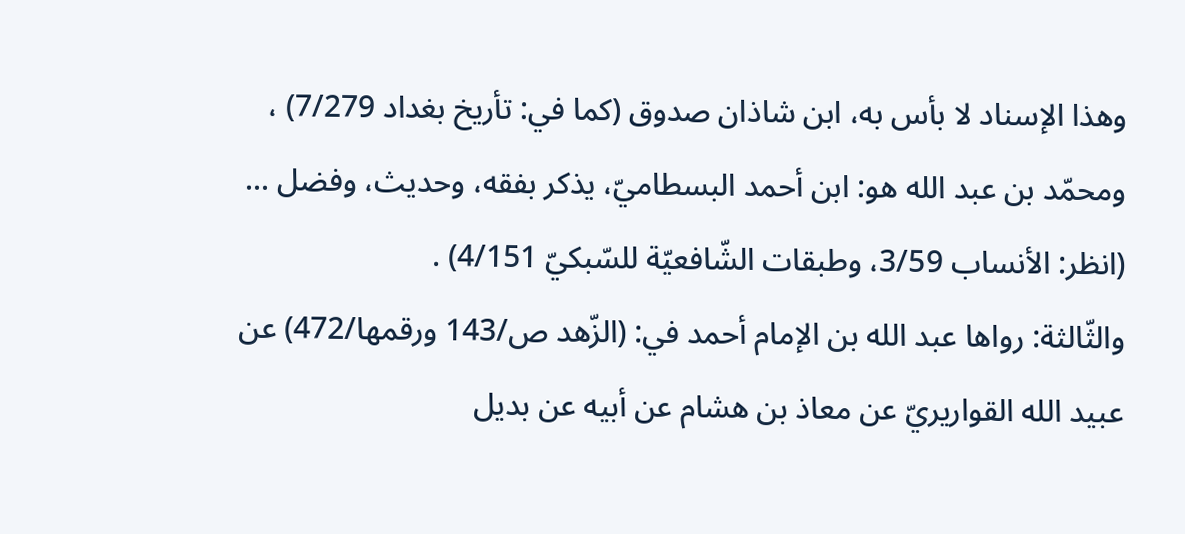وهذا الإسناد لا بأس به، ابن شاذان صدوق (كما في: تأريخ بغداد 7/279) ، ومحمّد بن عبد الله هو: ابن أحمد البسطاميّ، يذكر بفقه، وحديث، وفضل ... (انظر: الأنساب 3/59، وطبقات الشّافعيّة للسّبكيّ 4/151) .
والثّالثة: رواها عبد الله بن الإمام أحمد في: (الزّهد ص/143 ورقمها/472) عن عبيد الله القواريريّ عن معاذ بن هشام عن أبيه عن بديل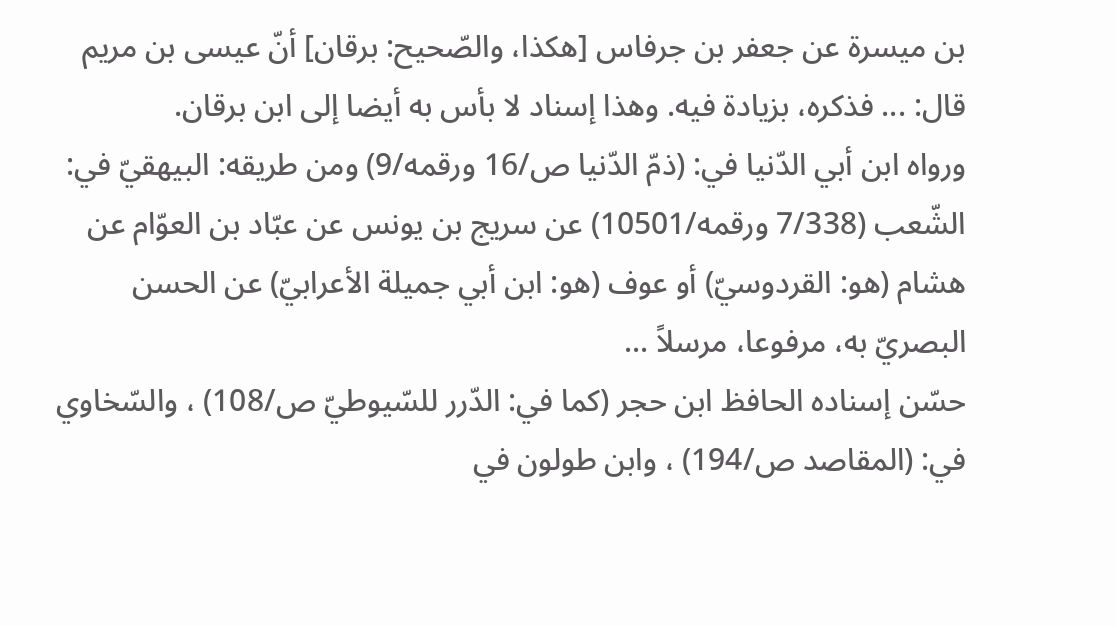بن ميسرة عن جعفر بن جرفاس [هكذا، والصّحيح: برقان] أنّ عيسى بن مريم قال: ... فذكره، بزيادة فيه. وهذا إسناد لا بأس به أيضا إلى ابن برقان.
ورواه ابن أبي الدّنيا في: (ذمّ الدّنيا ص/16 ورقمه/9) ومن طريقه: البيهقيّ في: الشّعب (7/338 ورقمه/10501) عن سريج بن يونس عن عبّاد بن العوّام عن هشام (هو: القردوسيّ) أو عوف (هو: ابن أبي جميلة الأعرابيّ) عن الحسن البصريّ به، مرفوعا، مرسلاً ...
حسّن إسناده الحافظ ابن حجر (كما في: الدّرر للسّيوطيّ ص/108) ، والسّخاوي في: (المقاصد ص/194) ، وابن طولون في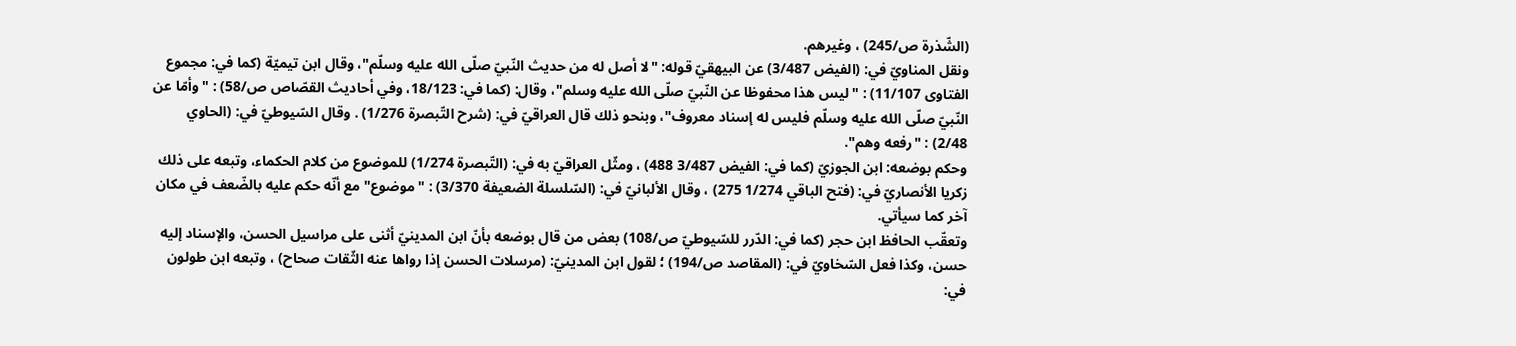(الشّذرة ص/245) ، وغيرهم.
ونقل المناويّ في: (الفيض 3/487) عن البيهقيّ قوله: "لا أصل له من حديث النّبيّ صلّى الله عليه وسلّم"، وقال ابن تيميّة (كما في: مجموع الفتاوى 11/107) : "ليس هذا محفوظا عن النّبيّ صلّى الله عليه وسلم"، وقال: (كما في: 18/123، وفي أحاديث القصّاص ص/58) : "وأمّا عن النّبيّ صلّى الله عليه وسلّم فليس له إسناد معروف"، وبنحو ذلك قال العراقيّ في: (شرح التّبصرة 1/276) . وقال السّيوطيّ في: (الحاوي 2/48) : "رفعه وهم".
وحكم بوضعه: ابن الجوزيّ (كما في: الفيض 3/487 488) ، ومثّل العراقيّ به في: (التّبصرة 1/274) للموضوع من كلام الحكماء، وتبعه على ذلك زكريا الأنصاريّ في: (فتح الباقي 1/274 275) ، وقال الألبانيّ في: (السّلسلة الضعيفة 3/370) : "موضوع" مع أنّه حكم عليه بالضّعف في مكان آخر كما سيأتي.
وتعقّب الحافظ ابن حجر (كما في: الدّرر للسّيوطيّ ص/108) بعض من قال بوضعه بأنّ ابن المدينيّ أثنى على مراسيل الحسن، والإسناد إليه حسن، وكذا فعل السّخاويّ في: (المقاصد ص/194) ؛ لقول ابن المدينيّ: (مرسلات الحسن إذا رواها عنه الثّقات صحاح) ، وتبعه ابن طولون في: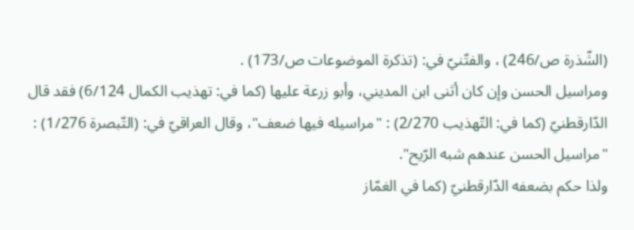(الشّذرة ص/246) ، والفتّنيّ في: (تذكرة الموضوعات ص/173) .
ومراسيل الحسن وإن كان أثنى ابن المديني، وأبو زرعة عليها (كما في: تهذيب الكمال 6/124) فقد قال الدّارقطنيّ (كما في: التّهذيب 2/270) : "مراسيله فيها ضعف"، وقال العراقيّ في: (التّبصرة 1/276) : "مراسيل الحسن عندهم شبه الرّيح".
ولذا حكم بضعفه الدّارقطنيّ (كما في الغمّاز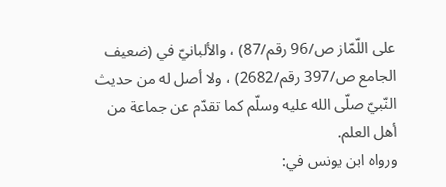على اللّمّاز ص/96 رقم/87) ، والألبانيّ في (ضعيف الجامع ص/397 رقم/2682) ، ولا أصل له من حديث النّبيّ صلّى الله عليه وسلّم كما تقدّم عن جماعة من أهل العلم.
ورواه ابن يونس في: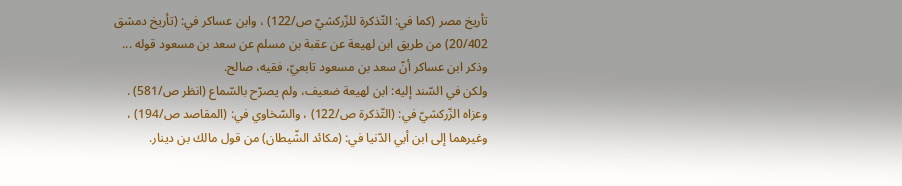تأريخ مصر (كما في: التّذكرة للزّركشيّ ص/122) ، وابن عساكر في: (تأريخ دمشق 20/402) من طريق ابن لهيعة عن عقبة بن مسلم عن سعد بن مسعود قوله ... وذكر ابن عساكر أنّ سعد بن مسعود تابعيّ، فقيه، صالح.
ولكن في السّند إليه: ابن لهيعة ضعيف، ولم يصرّح بالسّماع (انظر ص/581) .
وعزاه الزّركشيّ في: (التّذكرة ص/122) ، والسّخاوي في: (المقاصد ص/194) ، وغيرهما إلى ابن أبي الدّنيا في: (مكائد الشّيطان) من قول مالك بن دينار.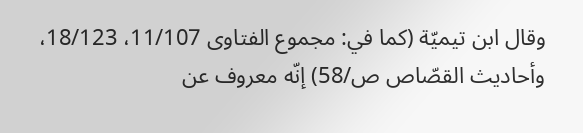وقال ابن تيميّة (كما في: مجموع الفتاوى 11/107، 18/123، وأحاديث القصّاص ص/58) إنّه معروف عن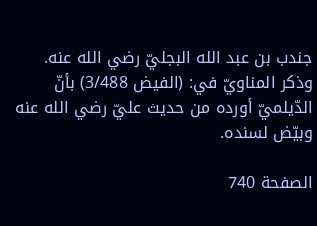جندب بن عبد الله البجليّ رضي الله عنه.
وذكر المناويّ في: (الفيض 3/488) بأنّ الدّيلميّ أورده من حديث عليّ رضي الله عنه وبيّض لسنده.

الصفحة 740